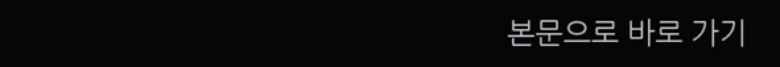본문으로 바로 가기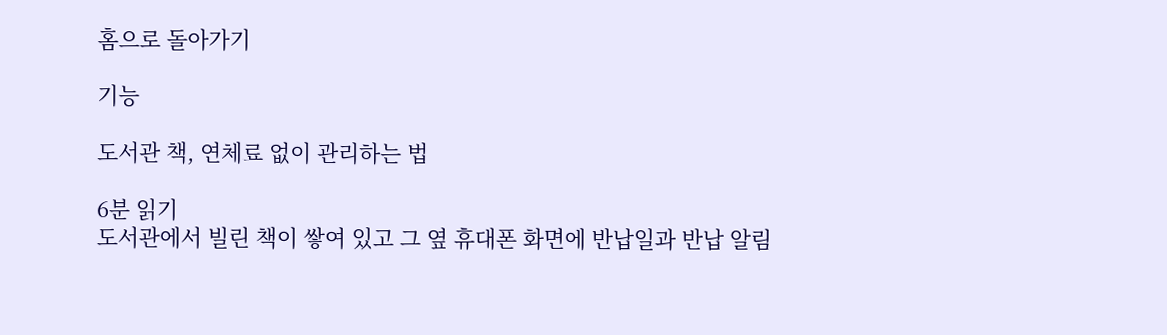홈으로 돌아가기

기능

도서관 책, 연체료 없이 관리하는 법

6분 읽기
도서관에서 빌린 책이 쌓여 있고 그 옆 휴대폰 화면에 반납일과 반납 알림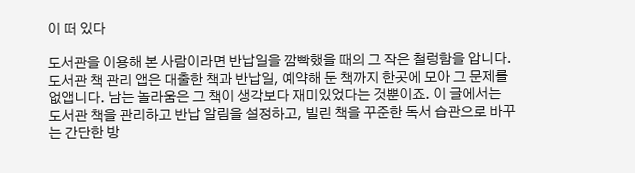이 떠 있다

도서관을 이용해 본 사람이라면 반납일을 깜빡했을 때의 그 작은 철렁함을 압니다. 도서관 책 관리 앱은 대출한 책과 반납일, 예약해 둔 책까지 한곳에 모아 그 문제를 없앱니다. 남는 놀라움은 그 책이 생각보다 재미있었다는 것뿐이죠. 이 글에서는 도서관 책을 관리하고 반납 알림을 설정하고, 빌린 책을 꾸준한 독서 습관으로 바꾸는 간단한 방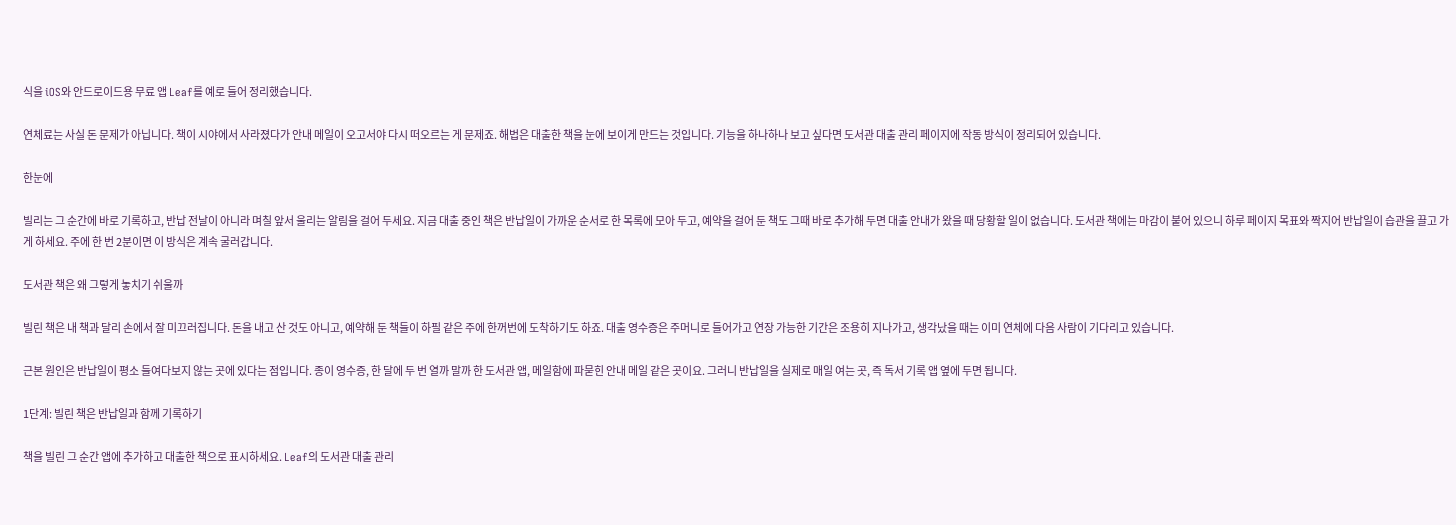식을 iOS와 안드로이드용 무료 앱 Leaf를 예로 들어 정리했습니다.

연체료는 사실 돈 문제가 아닙니다. 책이 시야에서 사라졌다가 안내 메일이 오고서야 다시 떠오르는 게 문제죠. 해법은 대출한 책을 눈에 보이게 만드는 것입니다. 기능을 하나하나 보고 싶다면 도서관 대출 관리 페이지에 작동 방식이 정리되어 있습니다.

한눈에

빌리는 그 순간에 바로 기록하고, 반납 전날이 아니라 며칠 앞서 울리는 알림을 걸어 두세요. 지금 대출 중인 책은 반납일이 가까운 순서로 한 목록에 모아 두고, 예약을 걸어 둔 책도 그때 바로 추가해 두면 대출 안내가 왔을 때 당황할 일이 없습니다. 도서관 책에는 마감이 붙어 있으니 하루 페이지 목표와 짝지어 반납일이 습관을 끌고 가게 하세요. 주에 한 번 2분이면 이 방식은 계속 굴러갑니다.

도서관 책은 왜 그렇게 놓치기 쉬울까

빌린 책은 내 책과 달리 손에서 잘 미끄러집니다. 돈을 내고 산 것도 아니고, 예약해 둔 책들이 하필 같은 주에 한꺼번에 도착하기도 하죠. 대출 영수증은 주머니로 들어가고 연장 가능한 기간은 조용히 지나가고, 생각났을 때는 이미 연체에 다음 사람이 기다리고 있습니다.

근본 원인은 반납일이 평소 들여다보지 않는 곳에 있다는 점입니다. 종이 영수증, 한 달에 두 번 열까 말까 한 도서관 앱, 메일함에 파묻힌 안내 메일 같은 곳이요. 그러니 반납일을 실제로 매일 여는 곳, 즉 독서 기록 앱 옆에 두면 됩니다.

1단계: 빌린 책은 반납일과 함께 기록하기

책을 빌린 그 순간 앱에 추가하고 대출한 책으로 표시하세요. Leaf의 도서관 대출 관리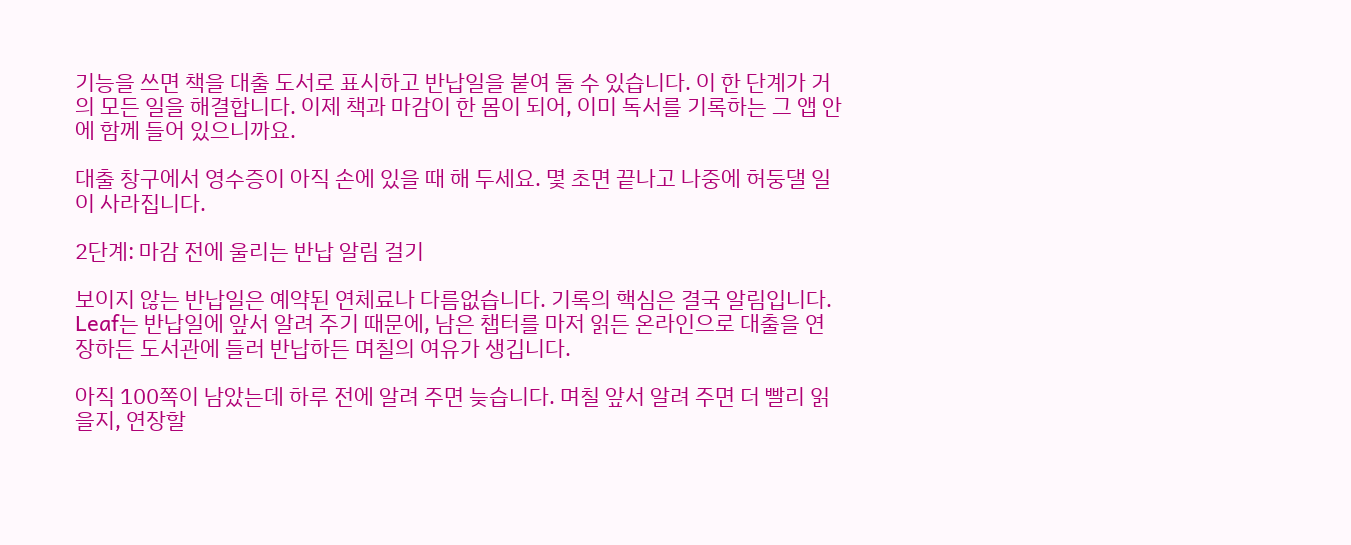기능을 쓰면 책을 대출 도서로 표시하고 반납일을 붙여 둘 수 있습니다. 이 한 단계가 거의 모든 일을 해결합니다. 이제 책과 마감이 한 몸이 되어, 이미 독서를 기록하는 그 앱 안에 함께 들어 있으니까요.

대출 창구에서 영수증이 아직 손에 있을 때 해 두세요. 몇 초면 끝나고 나중에 허둥댈 일이 사라집니다.

2단계: 마감 전에 울리는 반납 알림 걸기

보이지 않는 반납일은 예약된 연체료나 다름없습니다. 기록의 핵심은 결국 알림입니다. Leaf는 반납일에 앞서 알려 주기 때문에, 남은 챕터를 마저 읽든 온라인으로 대출을 연장하든 도서관에 들러 반납하든 며칠의 여유가 생깁니다.

아직 100쪽이 남았는데 하루 전에 알려 주면 늦습니다. 며칠 앞서 알려 주면 더 빨리 읽을지, 연장할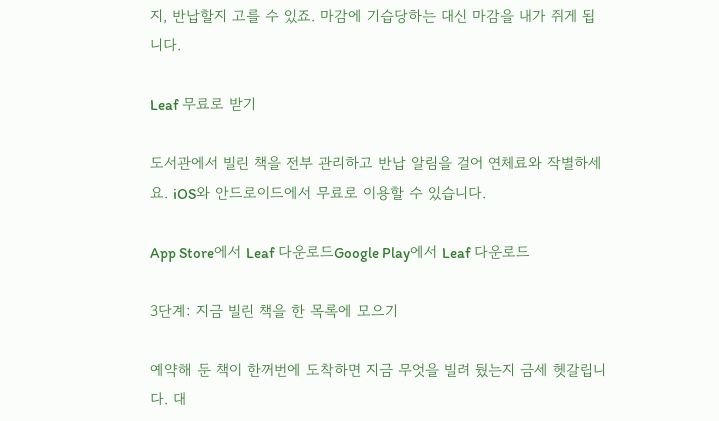지, 반납할지 고를 수 있죠. 마감에 기습당하는 대신 마감을 내가 쥐게 됩니다.

Leaf 무료로 받기

도서관에서 빌린 책을 전부 관리하고 반납 알림을 걸어 연체료와 작별하세요. iOS와 안드로이드에서 무료로 이용할 수 있습니다.

App Store에서 Leaf 다운로드Google Play에서 Leaf 다운로드

3단계: 지금 빌린 책을 한 목록에 모으기

예약해 둔 책이 한꺼번에 도착하면 지금 무엇을 빌려 뒀는지 금세 헷갈립니다. 대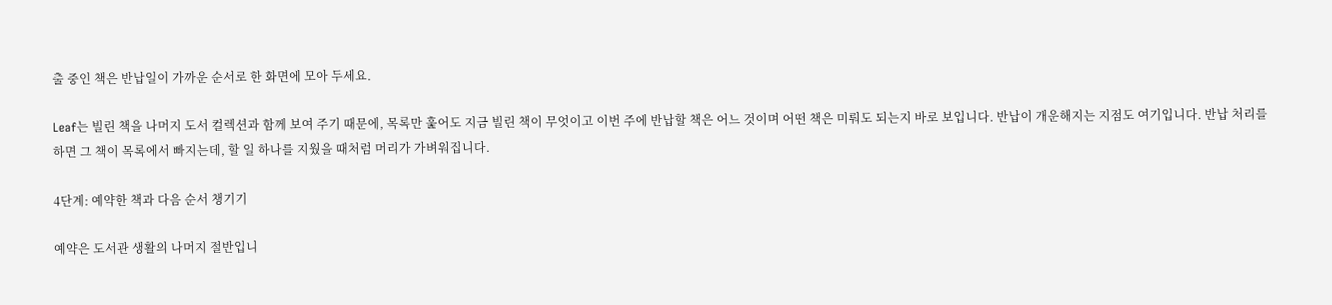출 중인 책은 반납일이 가까운 순서로 한 화면에 모아 두세요.

Leaf는 빌린 책을 나머지 도서 컬렉션과 함께 보여 주기 때문에, 목록만 훑어도 지금 빌린 책이 무엇이고 이번 주에 반납할 책은 어느 것이며 어떤 책은 미뤄도 되는지 바로 보입니다. 반납이 개운해지는 지점도 여기입니다. 반납 처리를 하면 그 책이 목록에서 빠지는데, 할 일 하나를 지웠을 때처럼 머리가 가벼워집니다.

4단계: 예약한 책과 다음 순서 챙기기

예약은 도서관 생활의 나머지 절반입니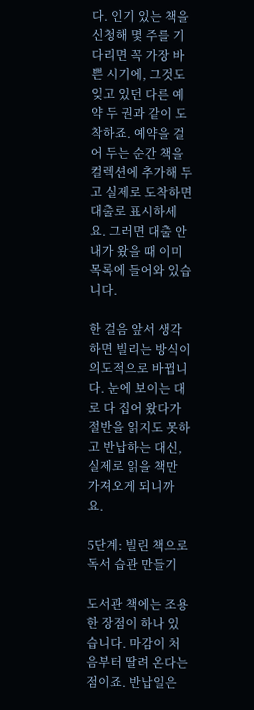다. 인기 있는 책을 신청해 몇 주를 기다리면 꼭 가장 바쁜 시기에, 그것도 잊고 있던 다른 예약 두 권과 같이 도착하죠. 예약을 걸어 두는 순간 책을 컬렉션에 추가해 두고 실제로 도착하면 대출로 표시하세요. 그러면 대출 안내가 왔을 때 이미 목록에 들어와 있습니다.

한 걸음 앞서 생각하면 빌리는 방식이 의도적으로 바뀝니다. 눈에 보이는 대로 다 집어 왔다가 절반을 읽지도 못하고 반납하는 대신, 실제로 읽을 책만 가져오게 되니까요.

5단계: 빌린 책으로 독서 습관 만들기

도서관 책에는 조용한 장점이 하나 있습니다. 마감이 처음부터 딸려 온다는 점이죠. 반납일은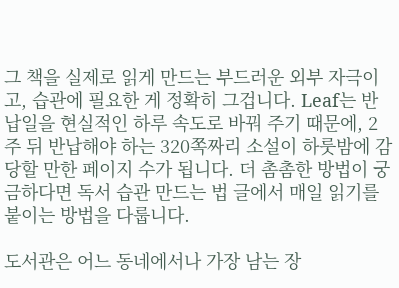그 책을 실제로 읽게 만드는 부드러운 외부 자극이고, 습관에 필요한 게 정확히 그겁니다. Leaf는 반납일을 현실적인 하루 속도로 바꿔 주기 때문에, 2주 뒤 반납해야 하는 320쪽짜리 소설이 하룻밤에 감당할 만한 페이지 수가 됩니다. 더 촘촘한 방법이 궁금하다면 독서 습관 만드는 법 글에서 매일 읽기를 붙이는 방법을 다룹니다.

도서관은 어느 동네에서나 가장 남는 장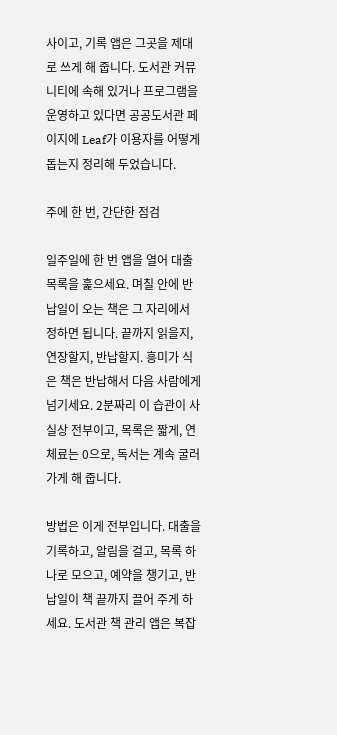사이고, 기록 앱은 그곳을 제대로 쓰게 해 줍니다. 도서관 커뮤니티에 속해 있거나 프로그램을 운영하고 있다면 공공도서관 페이지에 Leaf가 이용자를 어떻게 돕는지 정리해 두었습니다.

주에 한 번, 간단한 점검

일주일에 한 번 앱을 열어 대출 목록을 훑으세요. 며칠 안에 반납일이 오는 책은 그 자리에서 정하면 됩니다. 끝까지 읽을지, 연장할지, 반납할지. 흥미가 식은 책은 반납해서 다음 사람에게 넘기세요. 2분짜리 이 습관이 사실상 전부이고, 목록은 짧게, 연체료는 0으로, 독서는 계속 굴러가게 해 줍니다.

방법은 이게 전부입니다. 대출을 기록하고, 알림을 걸고, 목록 하나로 모으고, 예약을 챙기고, 반납일이 책 끝까지 끌어 주게 하세요. 도서관 책 관리 앱은 복잡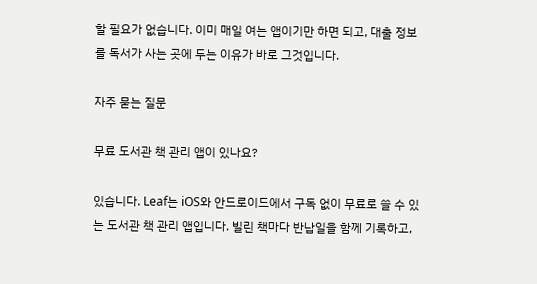할 필요가 없습니다. 이미 매일 여는 앱이기만 하면 되고, 대출 정보를 독서가 사는 곳에 두는 이유가 바로 그것입니다.

자주 묻는 질문

무료 도서관 책 관리 앱이 있나요?

있습니다. Leaf는 iOS와 안드로이드에서 구독 없이 무료로 쓸 수 있는 도서관 책 관리 앱입니다. 빌린 책마다 반납일을 함께 기록하고,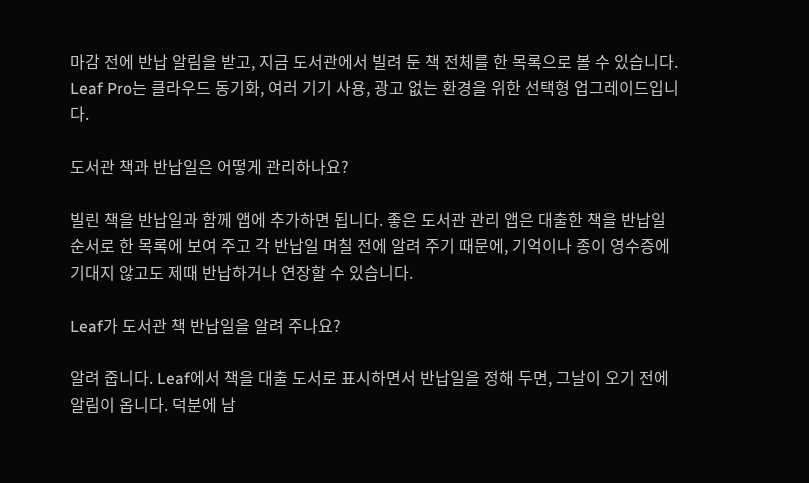마감 전에 반납 알림을 받고, 지금 도서관에서 빌려 둔 책 전체를 한 목록으로 볼 수 있습니다. Leaf Pro는 클라우드 동기화, 여러 기기 사용, 광고 없는 환경을 위한 선택형 업그레이드입니다.

도서관 책과 반납일은 어떻게 관리하나요?

빌린 책을 반납일과 함께 앱에 추가하면 됩니다. 좋은 도서관 관리 앱은 대출한 책을 반납일 순서로 한 목록에 보여 주고 각 반납일 며칠 전에 알려 주기 때문에, 기억이나 종이 영수증에 기대지 않고도 제때 반납하거나 연장할 수 있습니다.

Leaf가 도서관 책 반납일을 알려 주나요?

알려 줍니다. Leaf에서 책을 대출 도서로 표시하면서 반납일을 정해 두면, 그날이 오기 전에 알림이 옵니다. 덕분에 남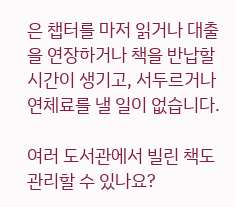은 챕터를 마저 읽거나 대출을 연장하거나 책을 반납할 시간이 생기고, 서두르거나 연체료를 낼 일이 없습니다.

여러 도서관에서 빌린 책도 관리할 수 있나요?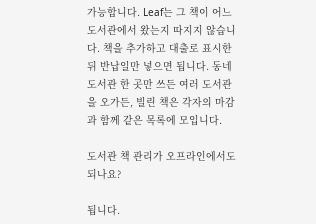가능합니다. Leaf는 그 책이 어느 도서관에서 왔는지 따지지 않습니다. 책을 추가하고 대출로 표시한 뒤 반납일만 넣으면 됩니다. 동네 도서관 한 곳만 쓰든 여러 도서관을 오가든, 빌린 책은 각자의 마감과 함께 같은 목록에 모입니다.

도서관 책 관리가 오프라인에서도 되나요?

됩니다.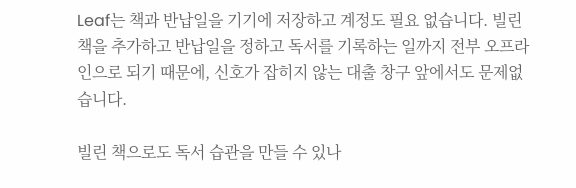Leaf는 책과 반납일을 기기에 저장하고 계정도 필요 없습니다. 빌린 책을 추가하고 반납일을 정하고 독서를 기록하는 일까지 전부 오프라인으로 되기 때문에, 신호가 잡히지 않는 대출 창구 앞에서도 문제없습니다.

빌린 책으로도 독서 습관을 만들 수 있나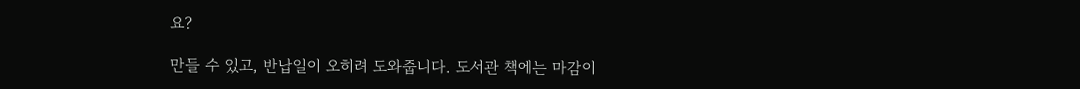요?

만들 수 있고, 반납일이 오히려 도와줍니다. 도서관 책에는 마감이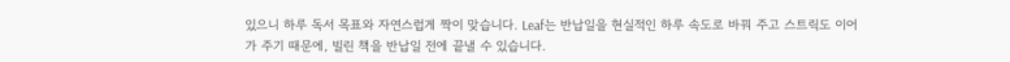있으니 하루 독서 목표와 자연스럽게 짝이 맞습니다. Leaf는 반납일을 현실적인 하루 속도로 바꿔 주고 스트릭도 이어 가 주기 때문에, 빌린 책을 반납일 전에 끝낼 수 있습니다.